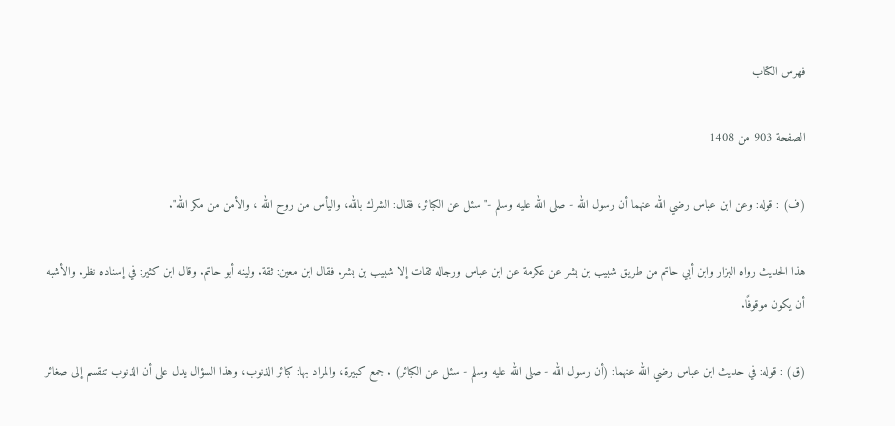فهرس الكتاب

الصفحة 903 من 1408

(ف) : قوله: وعن ابن عباس رضي الله عنهما أن رسول الله - صلى الله عليه وسلم -"سئل عن الكبائر، فقال: الشرك بالله، واليأس من روح الله ، والأمن من مكر الله".

هذا الحديث رواه البزار وابن أبي حاتم من طريق شبيب بن بشر عن عكرمة عن ابن عباس ورجاله ثقات إلا شبيب بن بشر. فقال ابن معين: ثقة. ولينه أبو حاتم. وقال ابن كثير: في إسناده نظر. والأشبه أن يكون موقوفًا.

(ق) : قوله: في حديث ابن عباس رضي الله عنهما: (أن رسول الله - صلى الله عليه وسلم - سئل عن الكبائر) . جمع كبيرة، والمراد بها: كبائر الذنوب، وهذا السؤال يدل على أن الذنوب تنقسم إلى صغائر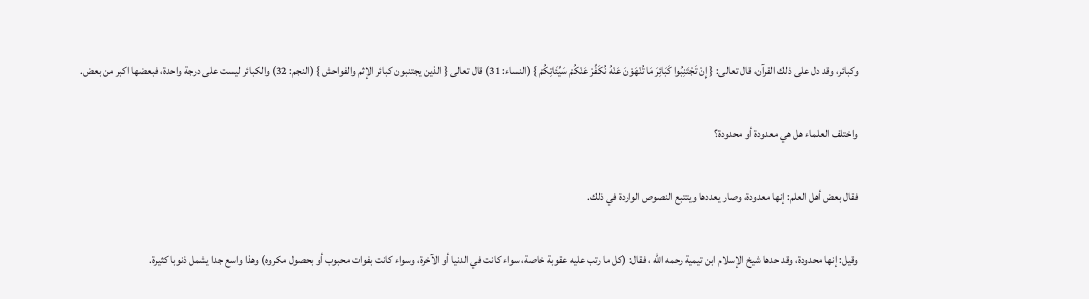وكبائر، وقد دل على ذلك القرآن، قال تعالى: { إِنْ تَجْتَنِبُوا كَبَائِرَ مَا تُنْهَوْنَ عَنْهُ نُكَفِّرْ عَنْكُمْ سَيِّئَاتِكُمْ } (النساء: 31) قال تعالى { الذين يجتنبون كبائر الإثم والفواحش } (النجم: 32) والكبائر ليست على درجة واحدة، فبعضها اكبر من بعض.

واختلف العلماء هل هي معدودة أو محدودة؟

فقال بعض أهل العلم: إنها معدودة، وصار يعددها ويتتبع النصوص الواردة في ذلك.

وقيل: إنها محدودة، وقد حدها شيخ الإسلام ابن تيمية رحمه الله ، فقال: (كل ما رتب عليه عقوبة خاصة، سواء كانت في الدنيا أو الآخرة، وسواء كانت بفوات محبوب أو بحصول مكروه) وهذا واسع جدا يشمل ذنوبا كثيرة.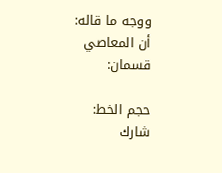ووجه ما قاله: أن المعاصي قسمان:

حجم الخط:
شارك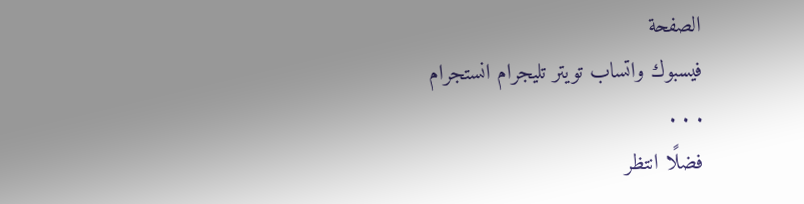الصفحة
فيسبوك واتساب تويتر تليجرام انستجرام
. . .
فضلًا انتظر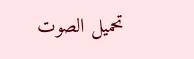تحميل الصوت